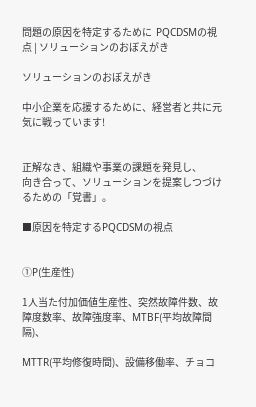問題の原因を特定するために  PQCDSMの視点 | ソリューションのおぼえがき

ソリューションのおぼえがき

中小企業を応援するために、経営者と共に元気に戦っています!


正解なき、組織や事業の課題を発見し、
向き合って、ソリューションを提案しつづけるための「覚書」。

■原因を特定するPQCDSMの視点


①P(生産性)

1人当た付加価値生産性、突然故障件数、故障度数率、故障強度率、MTBF(平均故障間隔)、

MTTR(平均修復時間)、設備移働率、チョコ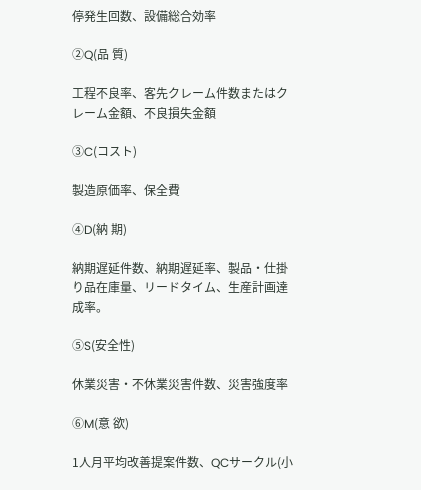停発生回数、設備総合効率

②Q(品 質)

工程不良率、客先クレーム件数またはクレーム金額、不良損失金額

③C(コスト)

製造原価率、保全費

④D(納 期)

納期遅延件数、納期遅延率、製品・仕掛り品在庫量、リードタイム、生産計画達成率。

⑤S(安全性)

休業災害・不休業災害件数、災害強度率

⑥M(意 欲)

1人月平均改善提案件数、QCサークル(小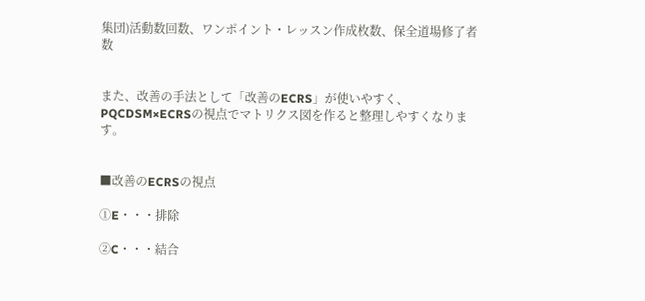集団)活動数回数、ワンポイント・レッスン作成枚数、保全道場修了者数


また、改善の手法として「改善のECRS」が使いやすく、PQCDSM×ECRSの視点でマトリクス図を作ると整理しやすくなります。


■改善のECRSの視点

①E・・・排除

②C・・・結合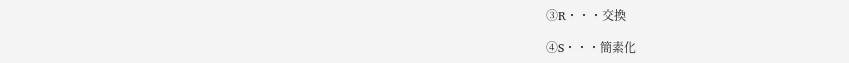③R・・・交換

④S・・・簡素化